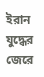ইরান যুদ্ধের জেরে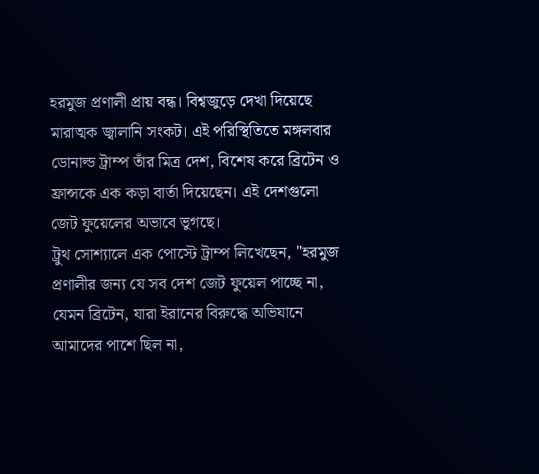হরমুজ প্রণালী প্রায় বন্ধ। বিশ্বজুড়ে দেখা দিয়েছে মারাত্মক জ্বালানি সংকট। এই পরিস্থিতিতে মঙ্গলবার ডোনাল্ড ট্রাম্প তাঁর মিত্র দেশ, বিশেষ করে ব্রিটেন ও ফ্রান্সকে এক কড়া বার্তা দিয়েছেন। এই দেশগুলো জেট ফুয়েলের অভাবে ভুগছে।
ট্রুথ সোশ্যালে এক পোস্টে ট্রাম্প লিখেছেন, "হরমুজ প্রণালীর জন্য যে সব দেশ জেট ফুয়েল পাচ্ছে না, যেমন ব্রিটেন, যারা ইরানের বিরুদ্ধে অভিযানে আমাদের পাশে ছিল না,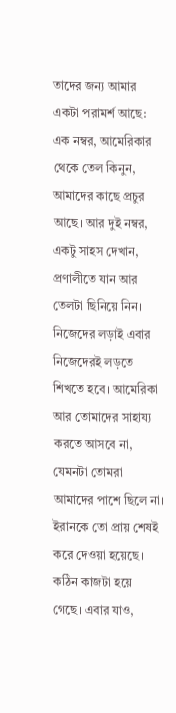তাদের জন্য আমার একটা পরামর্শ আছে: এক নম্বর, আমেরিকার থেকে তেল কিনুন, আমাদের কাছে প্রচুর আছে। আর দুই নম্বর, একটু সাহস দেখান, প্রণালীতে যান আর তেলটা ছিনিয়ে নিন। নিজেদের লড়াই এবার নিজেদেরই লড়তে শিখতে হবে। আমেরিকা আর তোমাদের সাহায্য করতে আসবে না, যেমনটা তোমরা আমাদের পাশে ছিলে না। ইরানকে তো প্রায় শেষই করে দেওয়া হয়েছে। কঠিন কাজটা হয়ে গেছে। এবার যাও,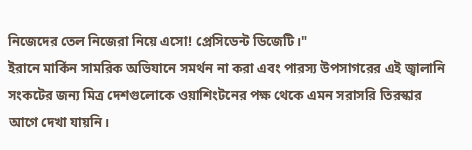নিজেদের তেল নিজেরা নিয়ে এসো! প্রেসিডেন্ট ডিজেটি।"
ইরানে মার্কিন সামরিক অভিযানে সমর্থন না করা এবং পারস্য উপসাগরের এই জ্বালানি সংকটের জন্য মিত্র দেশগুলোকে ওয়াশিংটনের পক্ষ থেকে এমন সরাসরি তিরস্কার আগে দেখা যায়নি।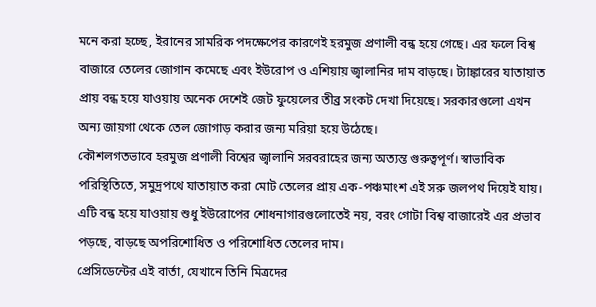মনে করা হচ্ছে, ইরানের সামরিক পদক্ষেপের কারণেই হরমুজ প্রণালী বন্ধ হয়ে গেছে। এর ফলে বিশ্ব বাজারে তেলের জোগান কমেছে এবং ইউরোপ ও এশিয়ায় জ্বালানির দাম বাড়ছে। ট্যাঙ্কারের যাতায়াত প্রায় বন্ধ হয়ে যাওয়ায় অনেক দেশেই জেট ফুয়েলের তীব্র সংকট দেখা দিয়েছে। সরকারগুলো এখন অন্য জায়গা থেকে তেল জোগাড় করার জন্য মরিয়া হয়ে উঠেছে।
কৌশলগতভাবে হরমুজ প্রণালী বিশ্বের জ্বালানি সরবরাহের জন্য অত্যন্ত গুরুত্বপূর্ণ। স্বাভাবিক পরিস্থিতিতে, সমুদ্রপথে যাতায়াত করা মোট তেলের প্রায় এক-পঞ্চমাংশ এই সরু জলপথ দিয়েই যায়। এটি বন্ধ হয়ে যাওয়ায় শুধু ইউরোপের শোধনাগারগুলোতেই নয়, বরং গোটা বিশ্ব বাজারেই এর প্রভাব পড়ছে, বাড়ছে অপরিশোধিত ও পরিশোধিত তেলের দাম।
প্রেসিডেন্টের এই বার্তা, যেখানে তিনি মিত্রদের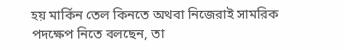হয় মার্কিন তেল কিনতে অথবা নিজেরাই সামরিক পদক্ষেপ নিতে বলছেন, তা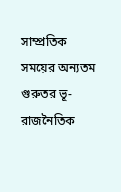সাম্প্রতিক সময়ের অন্যতম গুরুতর ভূ-রাজনৈতিক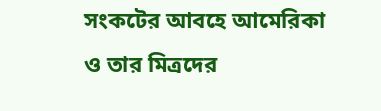সংকটের আবহে আমেরিকা ও তার মিত্রদের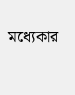মধ্যেকার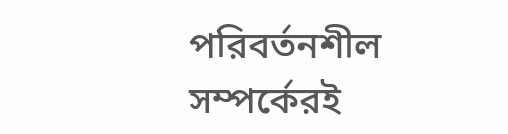পরিবর্তনশীল সম্পর্কেরই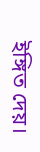ইঙ্গিত দেয়।